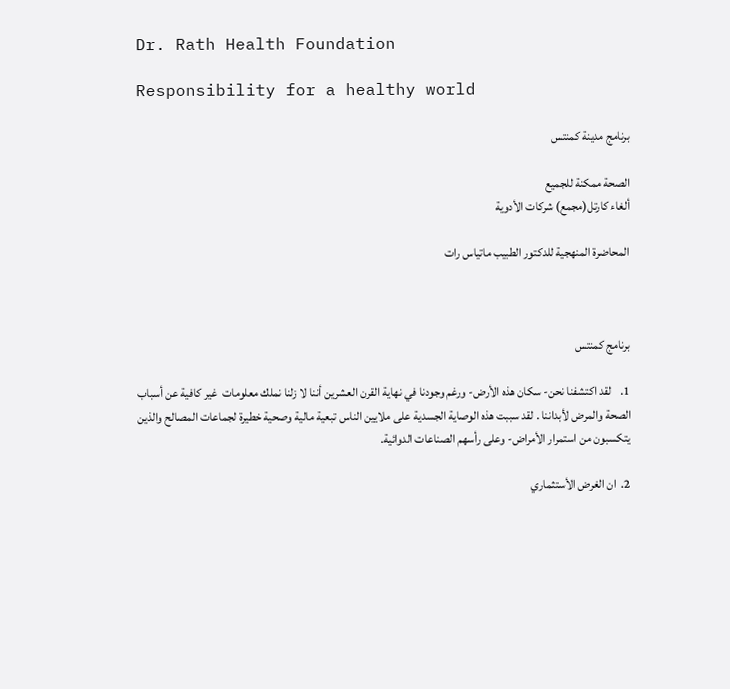Dr. Rath Health Foundation

Responsibility for a healthy world

برنامج مدينة كمنتس

الصحة ممكنة للجميع
ألغاء كارتل(مجمع) شركات الأدوية

المحاضرة المنهجية للدكتور الطبيب ماتياس رات



برنامج كمنتس

1.    لقد اكتشفنا نحن- سكان هذه الأرض- ورغم وجودنا في نهاية القرن العشرين أننا لا زلنا نملك معلومات  غير كافية عن أسباب الصحة والمرض لأبداننا . لقد سببت هذه الوصاية الجسدية على ملايين الناس تبعية مالية وصحية خطيرة لجماعات المصالح والذين يتكسبون من استمرار الأمراض- وعلى رأسهم الصناعات الدوائية.

2.  ان الغرض الأستثماري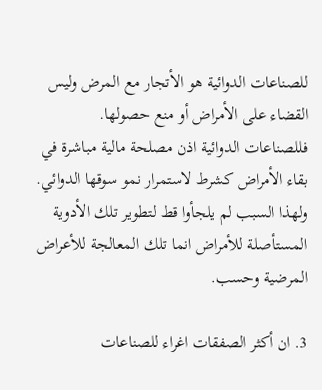للصناعات الدوائية هو الأتجار مع المرض وليس القضاء على الأمراض أو منع حصولها. فللصناعات الدوائية اذن مصلحة مالية مباشرة في بقاء الأمراض كشرط لاستمرار نمو سوقها الدوائي. ولهذا السبب لم يلجأوا قط لتطوير تلك الأدوية المستأصلة للأمراض انما تلك المعالجة للأعراض المرضية وحسب.

3. ان أكثر الصفقات اغراء للصناعات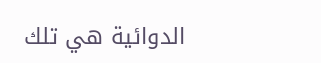الدوائية هي تلك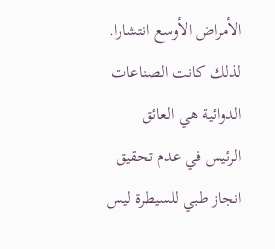الأمراض الأوسع انتشارا. لذلك كانت الصناعات الدوائية هي العائق الرئيس في عدم تحقيق انجاز طبي للسيطرة ليس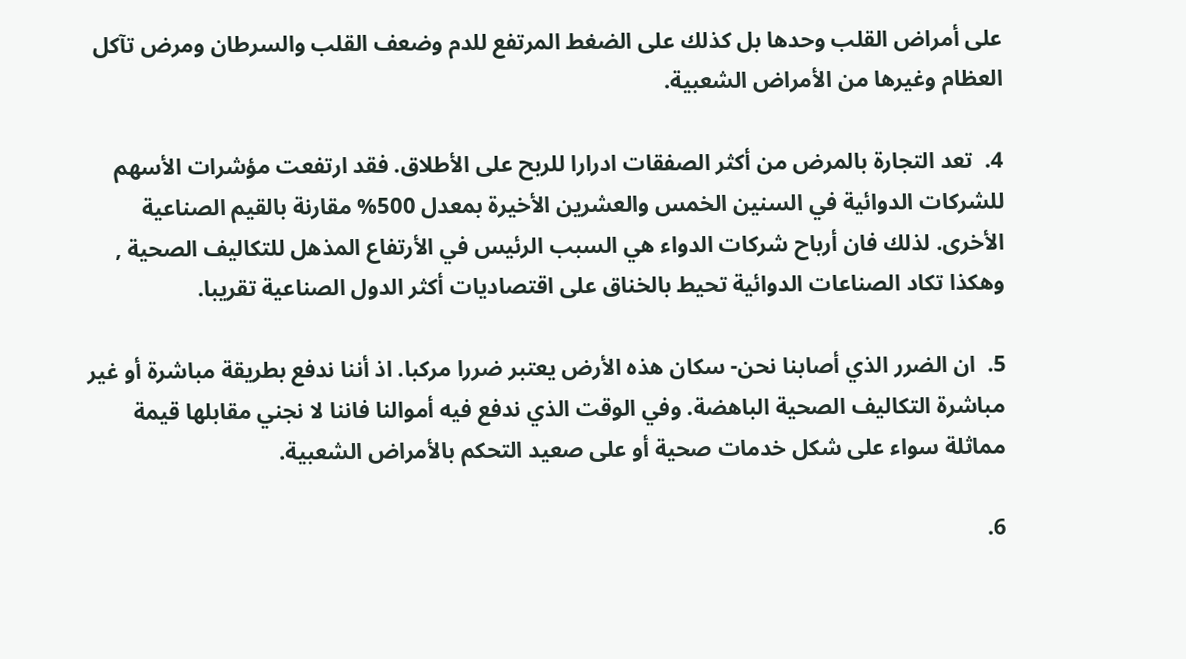على أمراض القلب وحدها بل كذلك على الضغط المرتفع للدم وضعف القلب والسرطان ومرض تآكل العظام وغيرها من الأمراض الشعبية.

4.  تعد التجارة بالمرض من أكثر الصفقات ادرارا للربح على الأطلاق. فقد ارتفعت مؤشرات الأسهم للشركات الدوائية في السنين الخمس والعشرين الأخيرة بمعدل 500% مقارنة بالقيم الصناعية الأخرى. لذلك فان أرباح شركات الدواء هي السبب الرئيس في الأرتفاع المذهل للتكاليف الصحية , وهكذا تكاد الصناعات الدوائية تحيط بالخناق على اقتصاديات أكثر الدول الصناعية تقريبا.

5.  ان الضرر الذي أصابنا نحن- سكان هذه الأرض يعتبر ضررا مركبا. اذ أننا ندفع بطريقة مباشرة أو غير مباشرة التكاليف الصحية الباهضة. وفي الوقت الذي ندفع فيه أموالنا فاننا لا نجني مقابلها قيمة مماثلة سواء على شكل خدمات صحية أو على صعيد التحكم بالأمراض الشعبية.

6.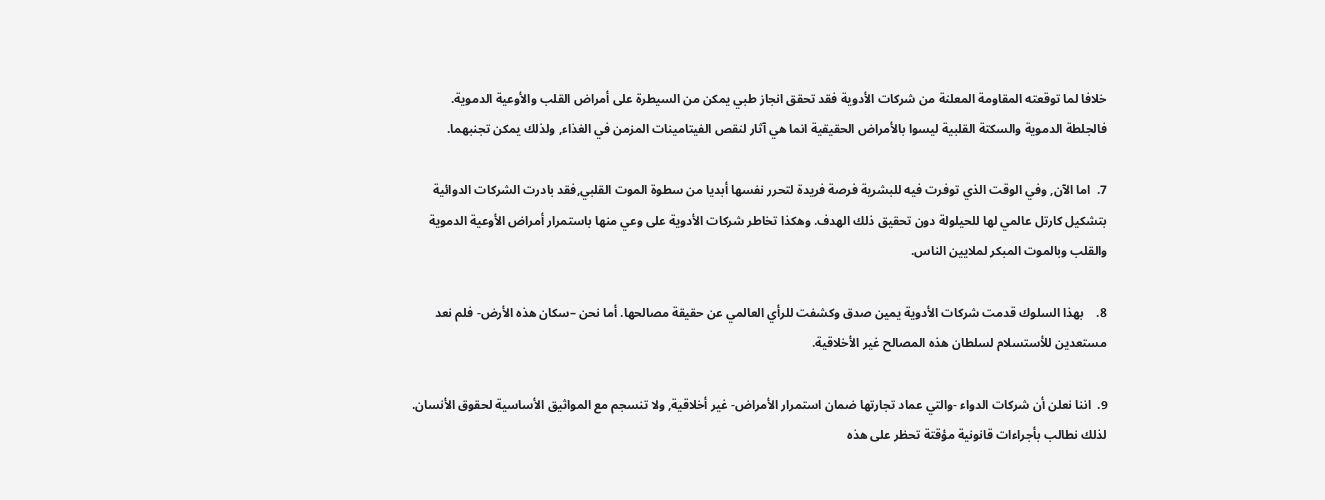خلافا لما توقعته المقاومة المعلنة من شركات الأدوية فقد تحقق انجاز طبي يمكن من السيطرة على أمراض القلب والأوعية الدموية. فالجلطة الدموية والسكتة القلبية ليسوا بالأمراض الحقيقية انما هي آثار لنقص الفيتامينات المزمن في الغذاء, ولذلك يمكن تجنبهما.

7.  اما الآن, وفي الوقت الذي توفرت فيه للبشرية فرصة فريدة لتحرر نفسها أبديا من سطوة الموت القلبي,فقد بادرت الشركات الدوائية بتشكيل كارتل عالمي لها للحيلولة دون تحقيق ذلك الهدف. وهكذا تخاطر شركات الأدوية على وعي منها باستمرار أمراض الأوعية الدموية والقلب وبالموت المبكر لملايين الناس.

8.    بهذا السلوك قدمت شركات الأدوية يمين صدق وكشفت للرأي العالمي عن حقيقة مصالحها. أما نحن –سكان هذه الأرض- فلم نعد مستعدين للأستسلام لسلطان هذه المصالح غير الأخلاقية.

9.  اننا نعلن أن شركات الدواء -والتي عماد تجارتها ضمان استمرار الأمراض- غير أخلاقية, ولا تنسجم مع المواثيق الأساسية لحقوق الأنسان. لذلك نطالب بأجراءات قانونية مؤقتة تحظر على هذه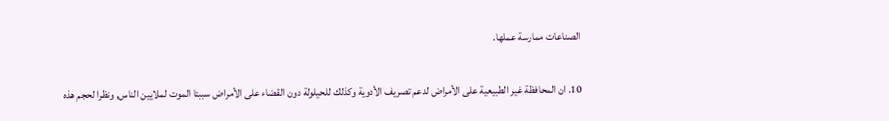الصناعات ممارسة عملها.

10. ان المحافظة غير الطبيعية على الأمراض لدعم تصريف الأدوية وكذلك للحيلولة دون القضاء على الأمراض سببتا الموت لملايين الناس, ونظرا لحجم هذه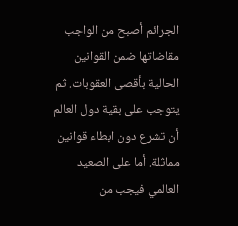الجرائم أصبح من الواجب مقاضاتها ضمن القوانين الحالية بأقصى العقوبات. ثم يتوجب على بقية دول العالم أن تشرع دون ابطاء قوانين مماثلة. أما على الصعيد العالمي فيجب من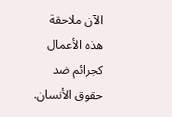الآن ملاحقة هذه الأعمال كجرائم ضد حقوق الأنسان.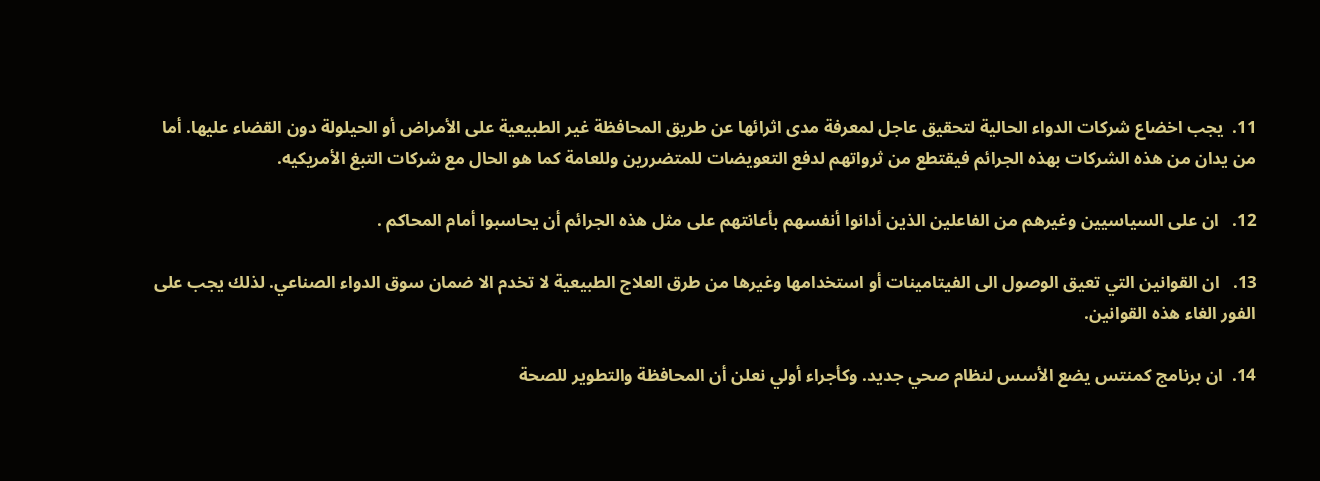11.  يجب اخضاع شركات الدواء الحالية لتحقيق عاجل لمعرفة مدى اثرائها عن طريق المحافظة غير الطبيعية على الأمراض أو الحيلولة دون القضاء عليها. أما من يدان من هذه الشركات بهذه الجرائم فيقتطع من ثرواتهم لدفع التعويضات للمتضررين وللعامة كما هو الحال مع شركات التبغ الأمريكيه.

12.   ان على السياسيين وغيرهم من الفاعلين الذين أدانوا أنفسهم بأعانتهم على مثل هذه الجرائم أن يحاسبوا أمام المحاكم .

13.   ان القوانين التي تعيق الوصول الى الفيتامينات أو استخدامها وغيرها من طرق العلاج الطبيعية لا تخدم الا ضمان سوق الدواء الصناعي. لذلك يجب على الفور الغاء هذه القوانين.

14.  ان برنامج كمنتس يضع الأسس لنظام صحي جديد. وكأجراء أولي نعلن أن المحافظة والتطوير للصحة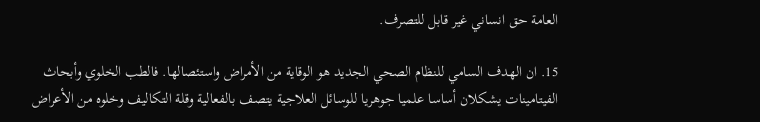العامة حق انساني غير قابل للتصرف.

15. ان الهدف السامي للنظام الصحي الجديد هو الوقاية من الأمراض واستئصالها. فالطب الخلوي وأبحاث الفيتامينات يشكلان أساسا علميا جوهريا للوسائل العلاجية يتصف بالفعالية وقلة التكاليف وخلوه من الأعراض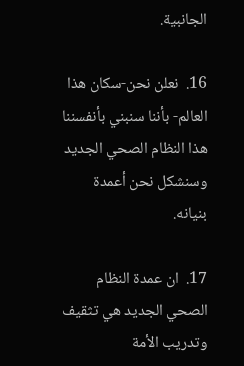الجانبية.

16.  نعلن نحن-سكان هذا العالم- بأننا سنبني بأنفسننا هذا النظام الصحي الجديد وسنشكل نحن أعمدة بنيانه.

17.  ان عمدة النظام الصحي الجديد هي تثقيف وتدريب الأمة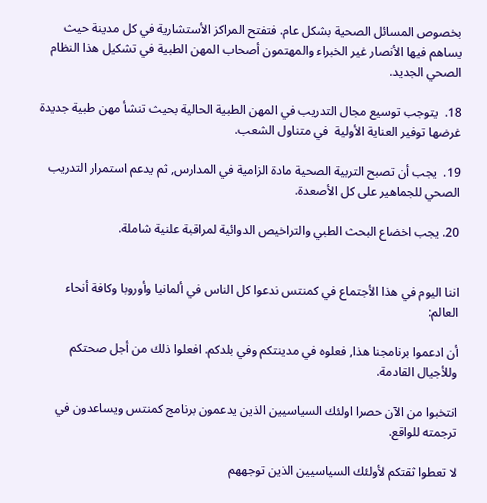بخصوص المسائل الصحية بشكل عام. فتفتح المراكز الأستشارية في كل مدينة حيث يساهم فيها الأنصار غير الخبراء والمهتمون أصحاب المهن الطبية في تشكيل هذا النظام الصحي الجديد.

18.  يتوجب توسيع مجال التدريب في المهن الطبية الحالية بحيث تنشأ مهن طبية جديدة غرضها توفير العناية الأولية  في متناول الشعب.

19.  يجب أن تصبح التربية الصحية مادة الزامية في المدارس, ثم يدعم استمرار التدريب الصحي للجماهير على كل الأصعدة.

20. يجب اخضاع البحث الطبي والتراخيص الدوائية لمراقبة علنية شاملة.


اننا اليوم في هذا الأجتماع في كمنتس ندعوا كل الناس في ألمانيا وأوروبا وكافة أنحاء العالم:

أن ادعموا برنامجنا هذا, فعلوه في مدينتكم وفي بلدكم. افعلوا ذلك من أجل صحتكم وللأجيال القادمة.

انتخبوا من الآن حصرا اولئك السياسيين الذين يدعمون برنامج كمنتس ويساعدون في ترجمته للواقع.

لا تعطوا ثقتكم لأولئك السياسيين الذين توجههم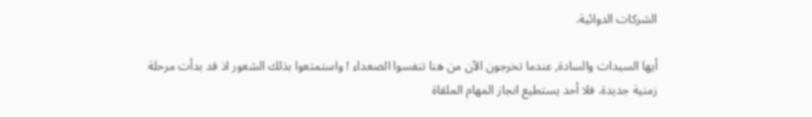الشركات الدوائية.

أيها السيدات والسادة, عندما تخرجون الآن من هنا تنفسوا الصعداء ! واستمتعوا بذلك الشعور اذ قد بدأت مرحلة زمنية جديدة. فلا أحد يستطيع انجاز المهام الملقاة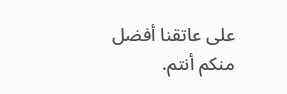على عاتقنا أفضل منكم أنتم.